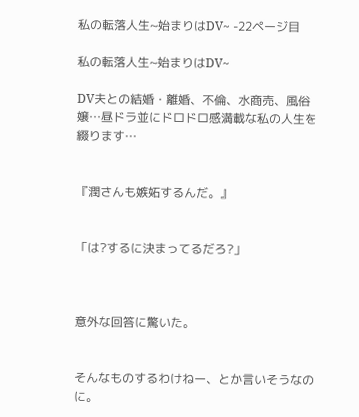私の転落人生~始まりはDV~ -22ページ目

私の転落人生~始まりはDV~

DV夫との結婚・離婚、不倫、水商売、風俗嬢…昼ドラ並にドロドロ感満載な私の人生を綴ります…


『潤さんも嫉妬するんだ。』


「は?するに決まってるだろ?」



意外な回答に驚いた。


そんなものするわけねー、とか言いそうなのに。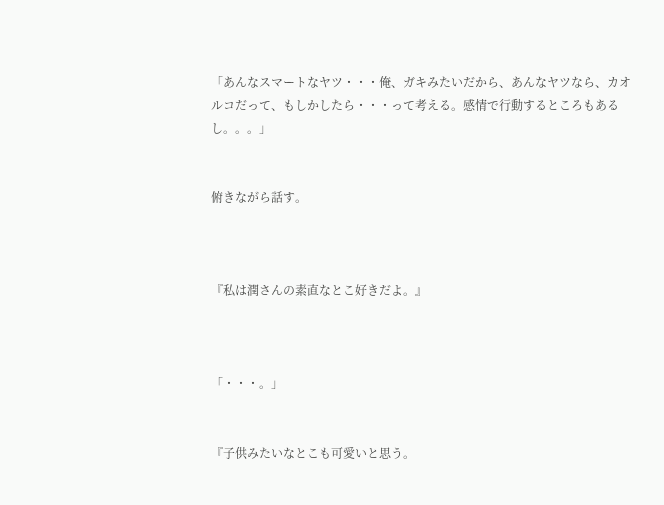「あんなスマートなヤツ・・・俺、ガキみたいだから、あんなヤツなら、カオルコだって、もしかしたら・・・って考える。感情で行動するところもあるし。。。」


俯きながら話す。



『私は潤さんの素直なとこ好きだよ。』



「・・・。」


『子供みたいなとこも可愛いと思う。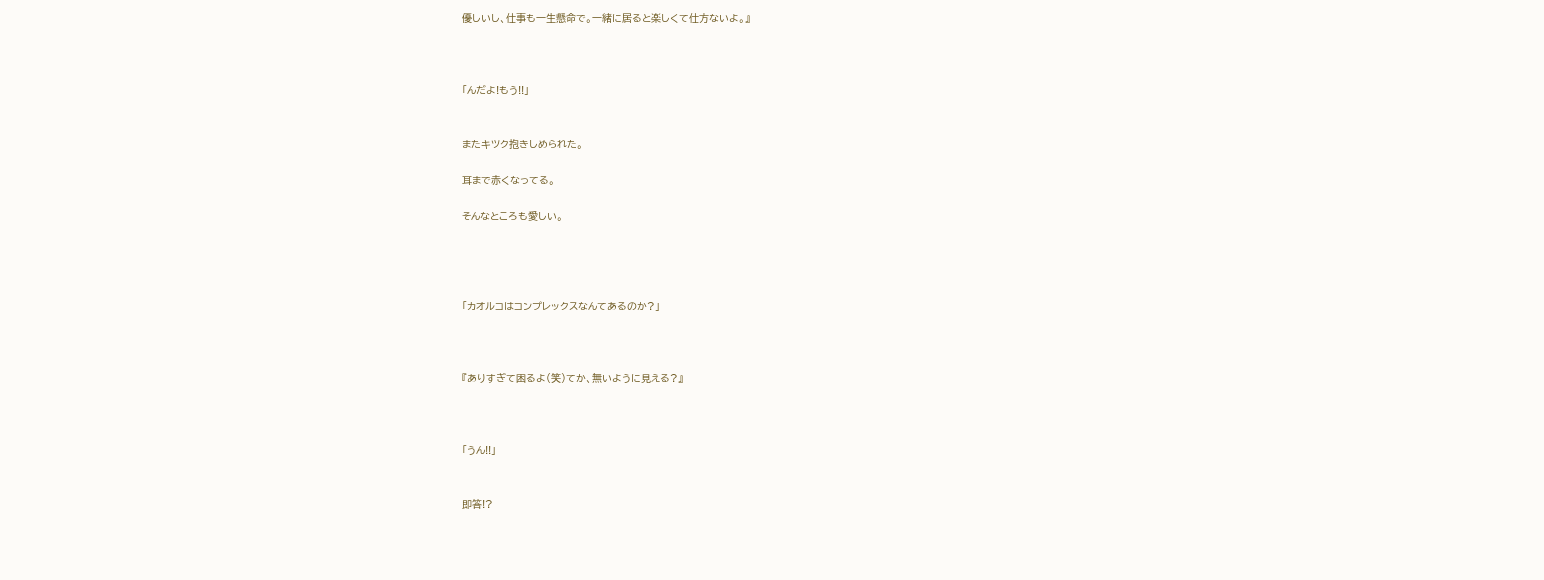優しいし、仕事も一生懸命で。一緒に居ると楽しくて仕方ないよ。』



「んだよ!もう!!」


またキツク抱きしめられた。

耳まで赤くなってる。

そんなところも愛しい。




「カオルコはコンプレックスなんてあるのか?」



『ありすぎて困るよ(笑)てか、無いように見える?』



「うん!!」


即答!?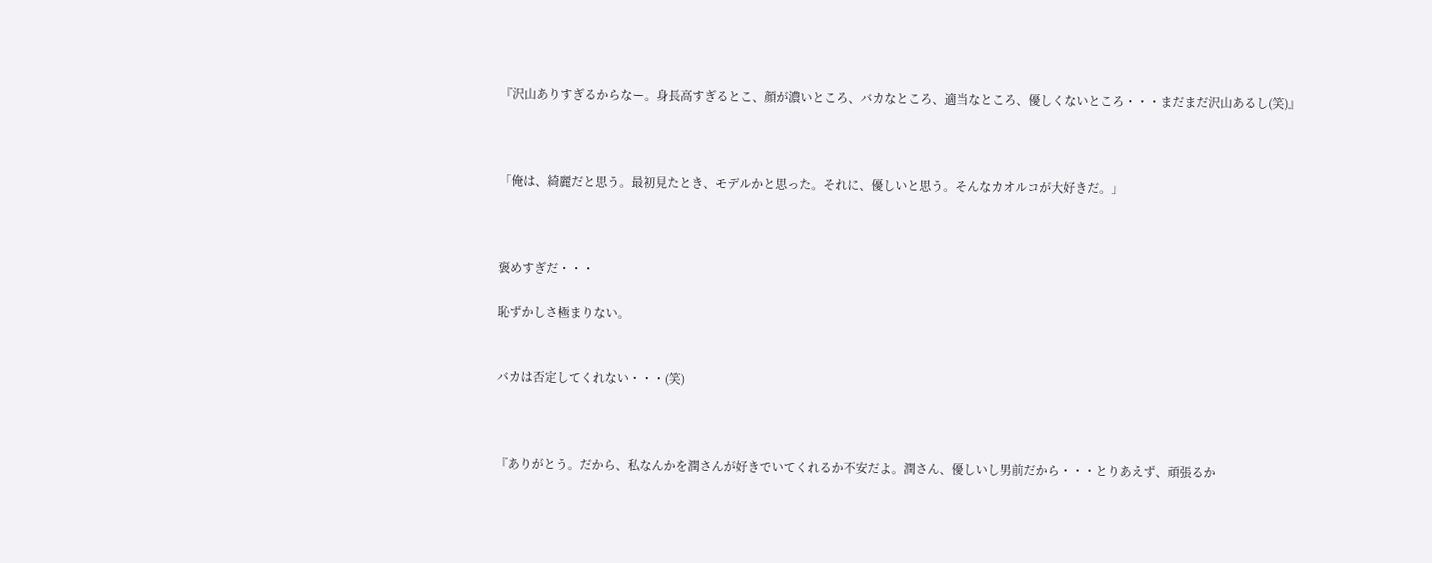『沢山ありすぎるからなー。身長高すぎるとこ、顔が濃いところ、バカなところ、適当なところ、優しくないところ・・・まだまだ沢山あるし(笑)』



「俺は、綺麗だと思う。最初見たとき、モデルかと思った。それに、優しいと思う。そんなカオルコが大好きだ。」



褒めすぎだ・・・

恥ずかしさ極まりない。


バカは否定してくれない・・・(笑)



『ありがとう。だから、私なんかを潤さんが好きでいてくれるか不安だよ。潤さん、優しいし男前だから・・・とりあえず、頑張るか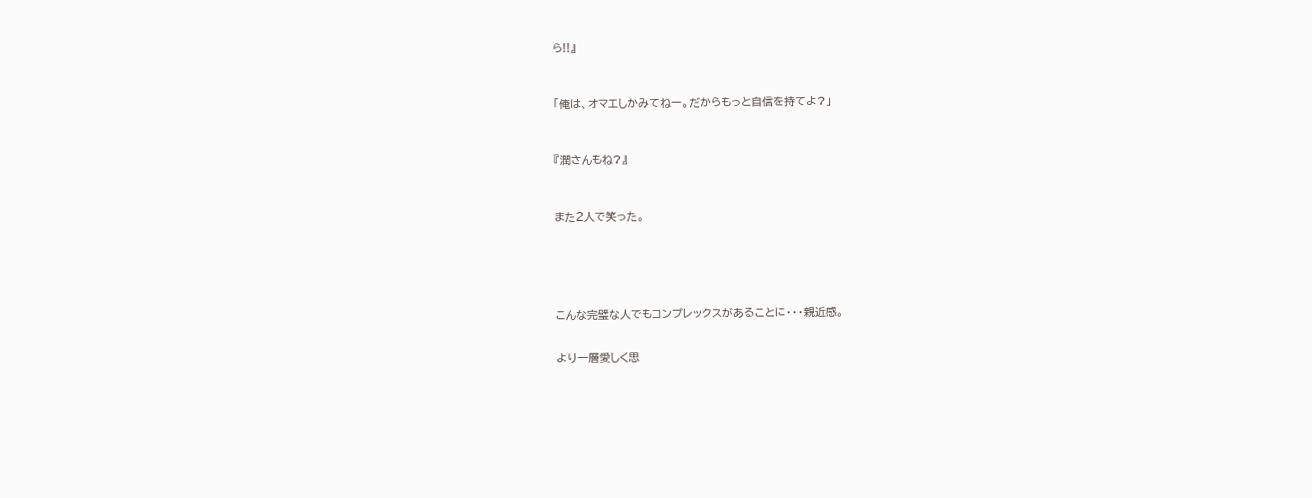ら!!』



「俺は、オマエしかみてねー。だからもっと自信を持てよ?」



『潤さんもね?』



また2人で笑った。






こんな完璧な人でもコンプレックスがあることに・・・親近感。


より一層愛しく思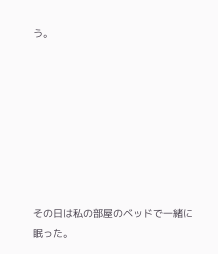う。








その日は私の部屋のベッドで一緒に眠った。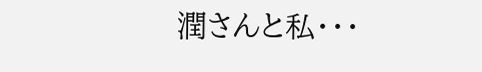潤さんと私・・・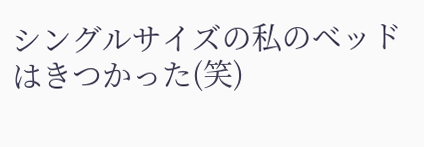シングルサイズの私のベッドはきつかった(笑)